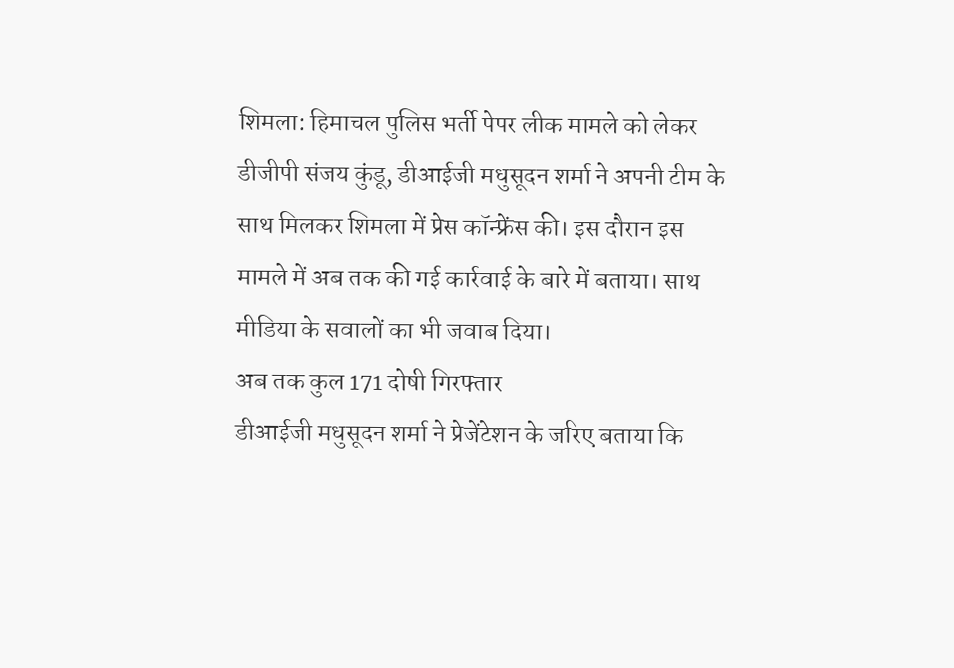शिमला: हिमाचल पुलिस भर्ती पेपर लीक मामले को लेकर डीजीपी संजय कुंडू, डीआईजी मधुसूदन शर्मा ने अपनी टीम के साथ मिलकर शिमला में प्रेस कॉन्फ्रेंस की। इस दौरान इस मामले में अब तक की गई कार्रवाई के बारे में बताया। साथ मीडिया के सवालों का भी जवाब दिया।
अब तक कुल 171 दोषी गिरफ्तार
डीआईजी मधुसूदन शर्मा ने प्रेजेंटेशन के जरिए बताया कि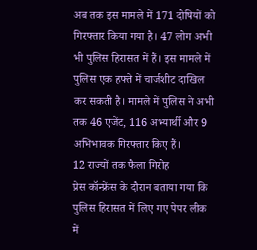अब तक इस मामले में 171 दोषियों को गिरफ्तार किया गया है। 47 लोग अभी भी पुलिस हिरासत में हैं। इस मामले में पुलिस एक हफ्ते में चार्जशीट दाखिल कर सकती है। मामले में पुलिस ने अभी तक 46 एजेंट, 116 अभ्यार्थी और 9 अभिभावक गिरफ्तार किए हैं।
12 राज्यों तक फैला गिरोह
प्रेस कॉन्फ्रेंस के दौरान बताया गया कि पुलिस हिरासत में लिए गए पेपर लीक में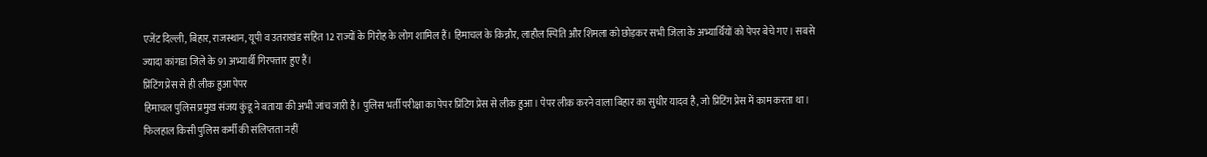एजेंट दिल्ली, बिहार, राजस्थान, यूपी व उतराखंड सहित 12 राज्यों के गिरोह के लोग शामिल हैं। हिमाचल के किन्नौर, लाहौल स्पिति और शिमला को छोड़कर सभी जिला के अभ्यार्थियों को पेपर बेचे गए। सबसे ज्यादा कांगडा जिले के 91 अभ्यार्थी गिरफ्तार हुए हैं।
प्रिंटिंग प्रेस से ही लीक हुआ पेपर
हिमाचल पुलिस प्रमुख संजय कुंडू ने बताया की अभी जांच जारी है। पुलिस भर्ती परीक्षा का पेपर प्रिंटिग प्रेस से लीक हुआ। पेपर लीक करने वाला बिहार का सुधीर यादव है, जो प्रिटिंग प्रेस में काम करता था।
फिलहाल किसी पुलिस कर्मी की संलिप्तता नहीं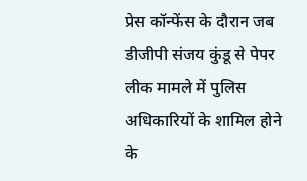प्रेस कॉन्फेंस के दौरान जब डीजीपी संजय कुंडू से पेपर लीक मामले में पुलिस अधिकारियों के शामिल होने के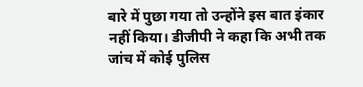बारे में पुछा गया तो उन्होंने इस बात इंकार नहीं किया। डीजीपी ने कहा कि अभी तक जांच में कोई पुलिस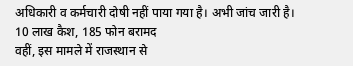अधिकारी व कर्मचारी दोषी नहीं पाया गया है। अभी जांच जारी है।
10 लाख कैश, 185 फोन बरामद
वहीं, इस मामले में राजस्थान से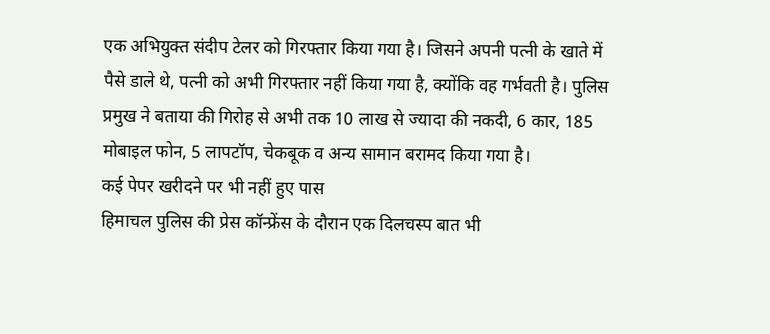एक अभियुक्त संदीप टेलर को गिरफ्तार किया गया है। जिसने अपनी पत्नी के खाते में पैसे डाले थे, पत्नी को अभी गिरफ्तार नहीं किया गया है, क्योंकि वह गर्भवती है। पुलिस प्रमुख ने बताया की गिरोह से अभी तक 10 लाख से ज्यादा की नकदी, 6 कार, 185 मोबाइल फोन, 5 लापटॉप, चेकबूक व अन्य सामान बरामद किया गया है।
कई पेपर खरीदने पर भी नहीं हुए पास
हिमाचल पुलिस की प्रेस कॉन्फ्रेंस के दौरान एक दिलचस्प बात भी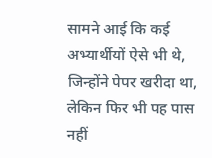सामने आई कि कई अभ्यार्थीयों ऐसे भी थे, जिन्होंने पेपर खरीदा था, लेकिन फिर भी पह पास नहीं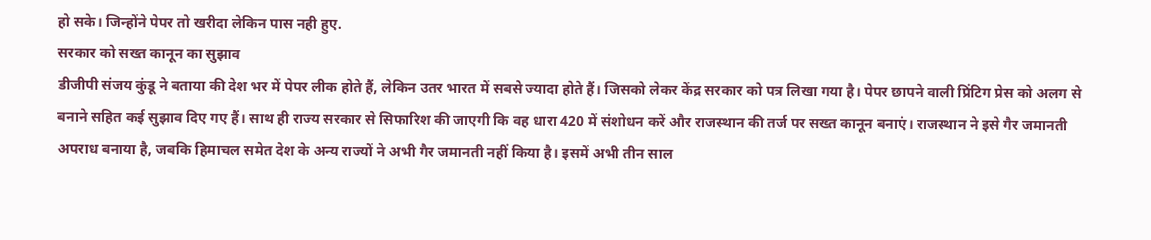हो सके। जिन्होंने पेपर तो खरीदा लेकिन पास नही हुए.
सरकार को सख्त कानून का सुझाव
डीजीपी संजय कुंडू ने बताया की देश भर में पेपर लीक होते हैं, लेकिन उतर भारत में सबसे ज्यादा होते हैं। जिसको लेकर केंद्र सरकार को पत्र लिखा गया है। पेपर छापने वाली प्रिंटिग प्रेस को अलग से बनाने सहित कई सुझाव दिए गए हैं। साथ ही राज्य सरकार से सिफारिश की जाएगी कि वह धारा 420 में संशोधन करें और राजस्थान की तर्ज पर सख्त कानून बनाएं। राजस्थान ने इसे गैर जमानती अपराध बनाया है, जबकि हिमाचल समेत देश के अन्य राज्यों ने अभी गैर जमानती नहीं किया है। इसमें अभी तीन साल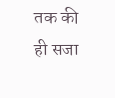तक की ही सजा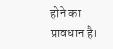होने का प्रावधान है।